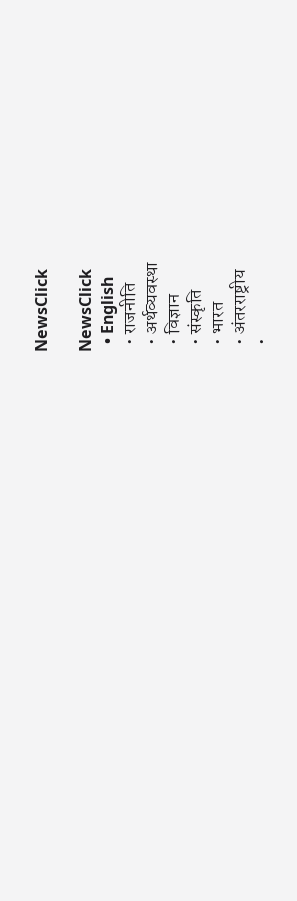NewsClick

NewsClick
  • English
  • राजनीति
  • अर्थव्यवस्था
  • विज्ञान
  • संस्कृति
  • भारत
  • अंतरराष्ट्रीय
  •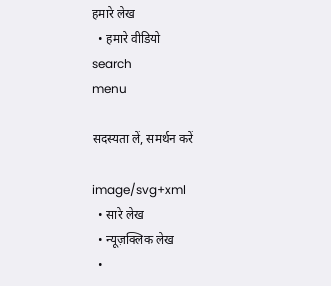हमारे लेख
  • हमारे वीडियो
search
menu

सदस्यता लें, समर्थन करें

image/svg+xml
  • सारे लेख
  • न्यूज़क्लिक लेख
  •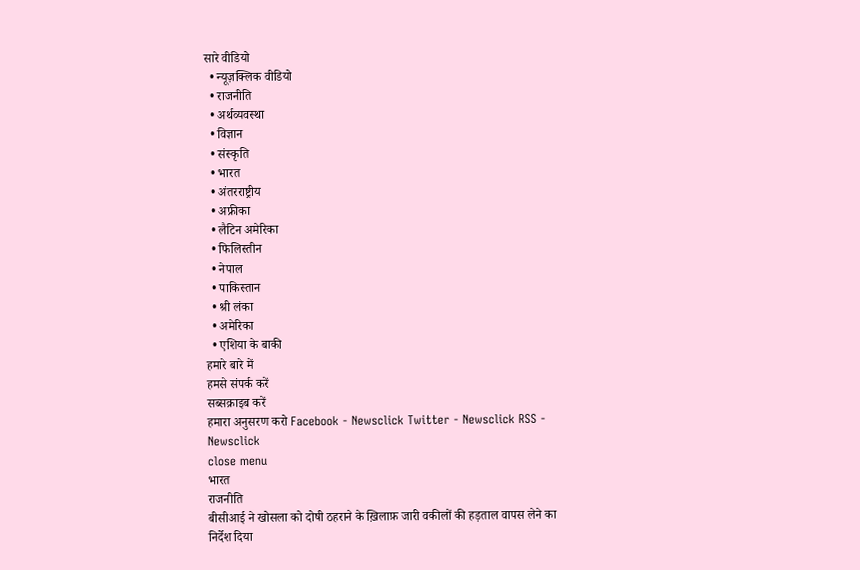सारे वीडियो
  • न्यूज़क्लिक वीडियो
  • राजनीति
  • अर्थव्यवस्था
  • विज्ञान
  • संस्कृति
  • भारत
  • अंतरराष्ट्रीय
  • अफ्रीका
  • लैटिन अमेरिका
  • फिलिस्तीन
  • नेपाल
  • पाकिस्तान
  • श्री लंका
  • अमेरिका
  • एशिया के बाकी
हमारे बारे में
हमसे संपर्क करें
सब्सक्राइब करें
हमारा अनुसरण करो Facebook - Newsclick Twitter - Newsclick RSS - Newsclick
close menu
भारत
राजनीति
बीसीआई ने खोसला को दोषी ठहराने के ख़िलाफ़ जारी वकीलों की हड़ताल वापस लेने का निर्देश दिया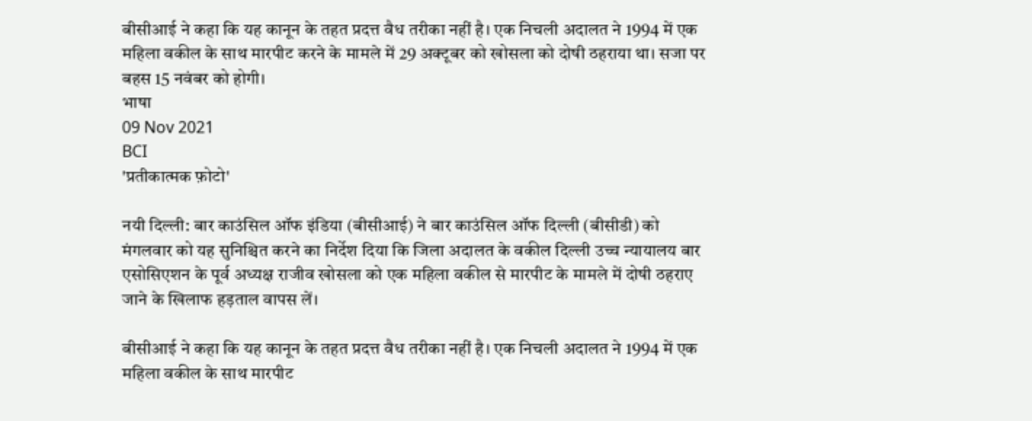बीसीआई ने कहा कि यह कानून के तहत प्रदत्त वैध तरीका नहीं है। एक निचली अदालत ने 1994 में एक महिला वकील के साथ मारपीट करने के मामले में 29 अक्टूबर को खोसला को दोषी ठहराया था। सजा पर बहस 15 नवंबर को होगी।
भाषा
09 Nov 2021
BCI
'प्रतीकात्मक फ़ोटो'

नयी दिल्ली: बार काउंसिल ऑफ इंडिया (बीसीआई) ने बार काउंसिल ऑफ दिल्ली (बीसीडी) को मंगलवार को यह सुनिश्चित करने का निर्देश दिया कि जिला अदालत के वकील दिल्ली उच्च न्यायालय बार एसोसिएशन के पूर्व अध्यक्ष राजीव खोसला को एक महिला वकील से मारपीट के मामले में दोषी ठहराए जाने के खिलाफ हड़ताल वापस लें।

बीसीआई ने कहा कि यह कानून के तहत प्रदत्त वैध तरीका नहीं है। एक निचली अदालत ने 1994 में एक महिला वकील के साथ मारपीट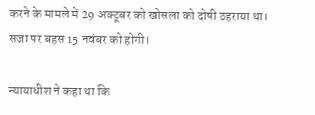करने के मामले में 29 अक्टूबर को खोसला को दोषी ठहराया था। सजा पर बहस 15 नवंबर को होगी।

न्यायाधीश ने कहा था कि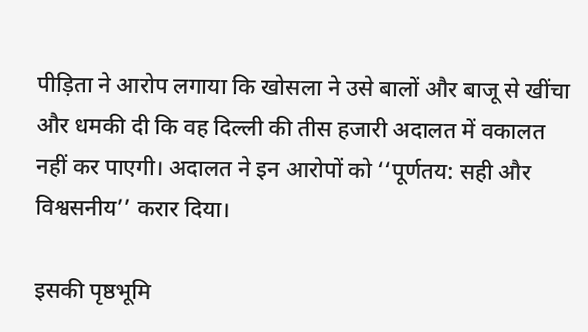पीड़िता ने आरोप लगाया कि खोसला ने उसे बालों और बाजू से खींचा और धमकी दी कि वह दिल्ली की तीस हजारी अदालत में वकालत नहीं कर पाएगी। अदालत ने इन आरोपों को ‘‘पूर्णतय: सही और विश्वसनीय’’ करार दिया।

इसकी पृष्ठभूमि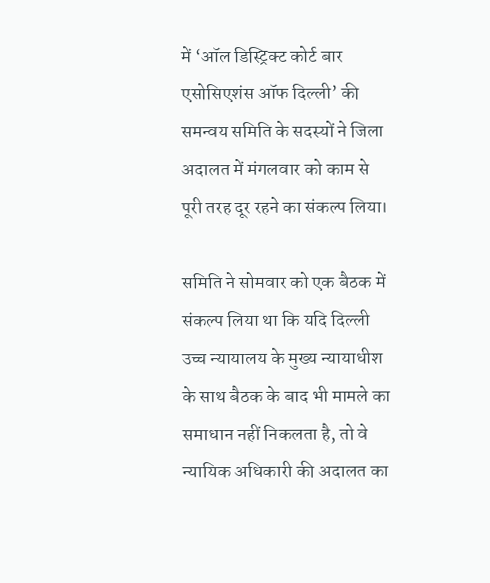में ‘ऑल डिस्ट्रिक्ट कोर्ट बार एसोसिएशंस ऑफ दिल्ली’ की समन्वय समिति के सदस्यों ने जिला अदालत में मंगलवार को काम से पूरी तरह दूर रहने का संकल्प लिया।

समिति ने सोमवार को एक बैठक में संकल्प लिया था कि यदि दिल्ली उच्च न्यायालय के मुख्य न्यायाधीश के साथ बैठक के बाद भी मामले का समाधान नहीं निकलता है, तो वे न्यायिक अधिकारी की अदालत का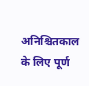अनिश्चितकाल के लिए पूर्ण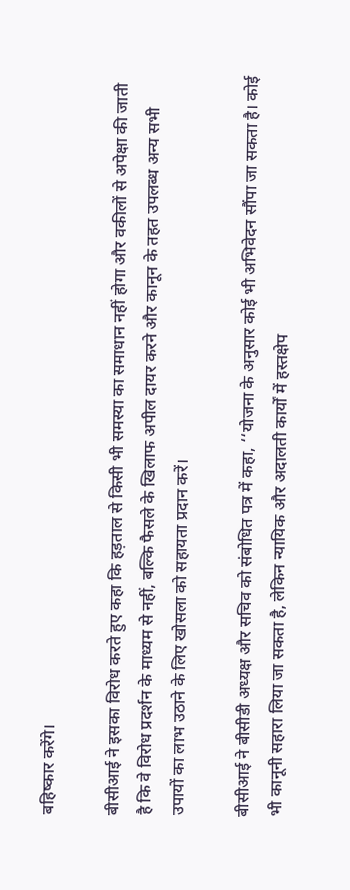बहिष्कार करेंगे।

बीसीआई ने इसका विरोध करते हुए कहा कि हड़ताल से किसी भी समस्या का समाधान नहीं होगा और वकीलों से अपेक्षा की जाती है कि वे विरोध प्रदर्शन के माध्यम से नहीं, बल्कि फैसले के खिलाफ अपील दायर करने और कानून के तहत उपलब्ध अन्य सभी उपायों का लाभ उठाने के लिए खोसला को सहायता प्रदान करें।

बीसीआई ने बीसीडी अध्यक्ष और सचिव को संबोधित पत्र में कहा, ‘‘योजना के अनुसार कोई भी अभिवेदन सौंपा जा सकता है। कोई भी कानूनी सहारा लिया जा सकता है, लेकिन न्यायिक और अदालती कार्यों में हस्तक्षेप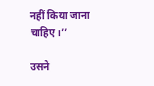नहीं किया जाना चाहिए।’’

उसने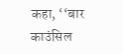कहा, ‘‘बार काउंसिल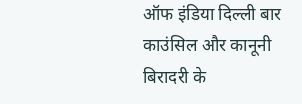ऑफ इंडिया दिल्ली बार काउंसिल और कानूनी बिरादरी के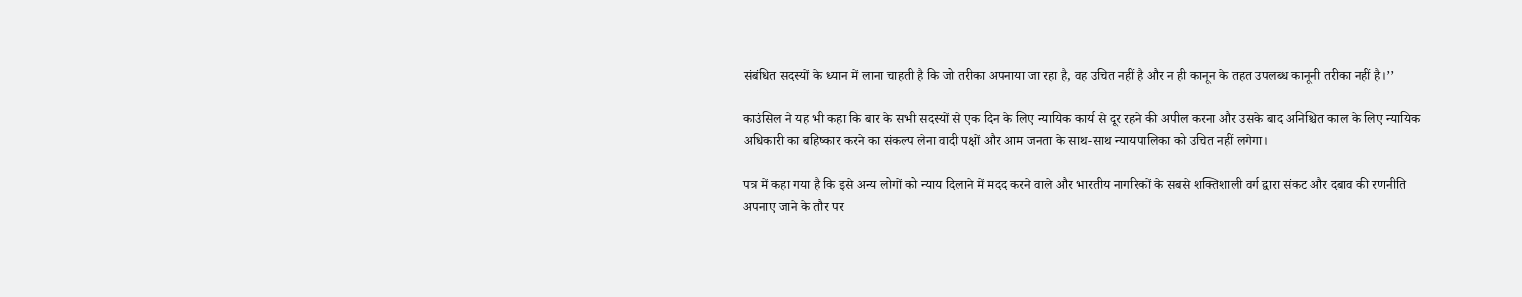संबंधित सदस्यों के ध्यान में लाना चाहती है कि जो तरीका अपनाया जा रहा है, वह उचित नहीं है और न ही कानून के तहत उपलब्ध कानूनी तरीका नहीं है।’’

काउंसिल ने यह भी कहा कि बार के सभी सदस्यों से एक दिन के लिए न्यायिक कार्य से दूर रहने की अपील करना और उसके बाद अनिश्चित काल के लिए न्यायिक अधिकारी का बहिष्कार करने का संकल्प लेना वादी पक्षों और आम जनता के साथ-साथ न्यायपालिका को उचित नहीं लगेगा।

पत्र में कहा गया है कि इसे अन्य लोगों को न्याय दिलाने में मदद करने वाले और भारतीय नागरिकों के सबसे शक्तिशाली वर्ग द्वारा संकट और दबाव की रणनीति अपनाए जाने के तौर पर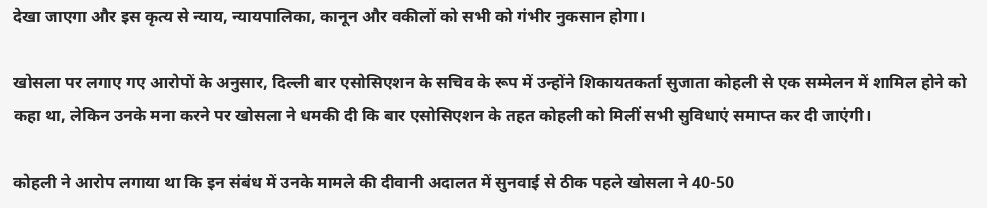देखा जाएगा और इस कृत्य से न्याय, न्यायपालिका, कानून और वकीलों को सभी को गंभीर नुकसान होगा।

खोसला पर लगाए गए आरोपों के अनुसार, दिल्ली बार एसोसिएशन के सचिव के रूप में उन्होंने शिकायतकर्ता सुजाता कोहली से एक सम्मेलन में शामिल होने को कहा था, लेकिन उनके मना करने पर खोसला ने धमकी दी कि बार एसोसिएशन के तहत कोहली को मिलीं सभी सुविधाएं समाप्त कर दी जाएंगी।

कोहली ने आरोप लगाया था कि इन संबंध में उनके मामले की दीवानी अदालत में सुनवाई से ठीक पहले खोसला ने 40-50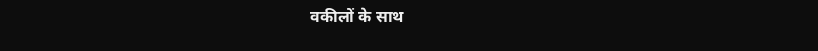वकीलों के साथ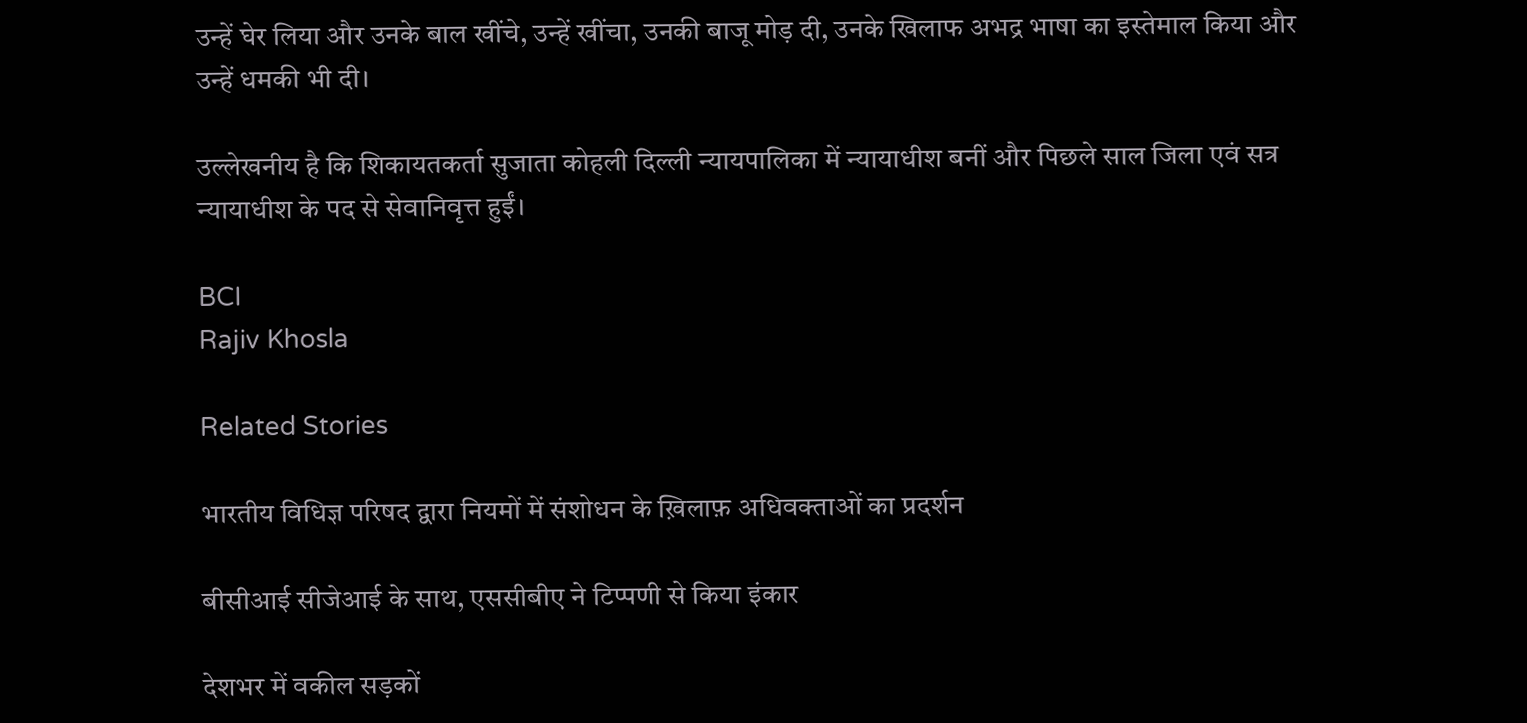उन्हें घेर लिया और उनके बाल खींचे, उन्हें खींचा, उनकी बाजू मोड़ दी, उनके खिलाफ अभद्र भाषा का इस्तेमाल किया और उन्हें धमकी भी दी।

उल्लेखनीय है कि शिकायतकर्ता सुजाता कोहली दिल्ली न्यायपालिका में न्यायाधीश बनीं और पिछले साल जिला एवं सत्र न्यायाधीश के पद से सेवानिवृत्त हुईं।

BCI
Rajiv Khosla

Related Stories

भारतीय विधिज्ञ परिषद द्वारा नियमों में संशोधन के ख़िलाफ़ अधिवक्ताओं का प्रदर्शन

बीसीआई सीजेआई के साथ, एससीबीए ने टिप्पणी से किया इंकार

देशभर में वकील सड़कों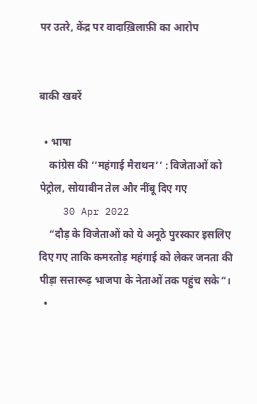पर उतरे, केंद्र पर वादाख़िलाफ़ी का आरोप


बाकी खबरें

  • भाषा
    कांग्रेस की ‘‘महंगाई मैराथन’’ : विजेताओं को पेट्रोल, सोयाबीन तेल और नींबू दिए गए
    30 Apr 2022
    “दौड़ के विजेताओं को ये अनूठे पुरस्कार इसलिए दिए गए ताकि कमरतोड़ महंगाई को लेकर जनता की पीड़ा सत्तारूढ़ भाजपा के नेताओं तक पहुंच सके”।
  •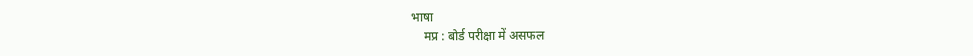भाषा
    मप्र : बोर्ड परीक्षा में असफल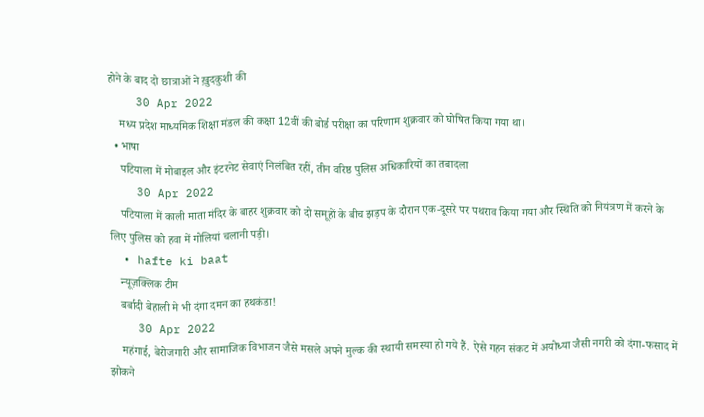होने के बाद दो छात्राओं ने ख़ुदकुशी की
    30 Apr 2022
    मध्य प्रदेश माध्यमिक शिक्षा मंडल की कक्षा 12वीं की बोर्ड परीक्षा का परिणाम शुक्रवार को घोषित किया गया था।
  • भाषा
    पटियाला में मोबाइल और इंटरनेट सेवाएं निलंबित रहीं, तीन वरिष्ठ पुलिस अधिकारियों का तबादला
    30 Apr 2022
    पटियाला में काली माता मंदिर के बाहर शुक्रवार को दो समूहों के बीच झड़प के दौरान एक-दूसरे पर पथराव किया गया और स्थिति को नियंत्रण में करने के लिए पुलिस को हवा में गोलियां चलानी पड़ी।
  • hafte ki baat
    न्यूज़क्लिक टीम
    बर्बादी बेहाली मे भी दंगा दमन का हथकंडा!
    30 Apr 2022
    महंगाई, बेरोजगारी और सामाजिक विभाजन जैसे मसले अपने मुल्क की स्थायी समस्या हो गये हैं. ऐसे गहन संकट में अयोध्या जैसी नगरी को दंगा-फसाद में झोकने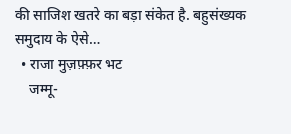की साजिश खतरे का बड़ा संकेत है. बहुसंख्यक समुदाय के ऐसे…
  • राजा मुज़फ़्फ़र भट
    जम्मू-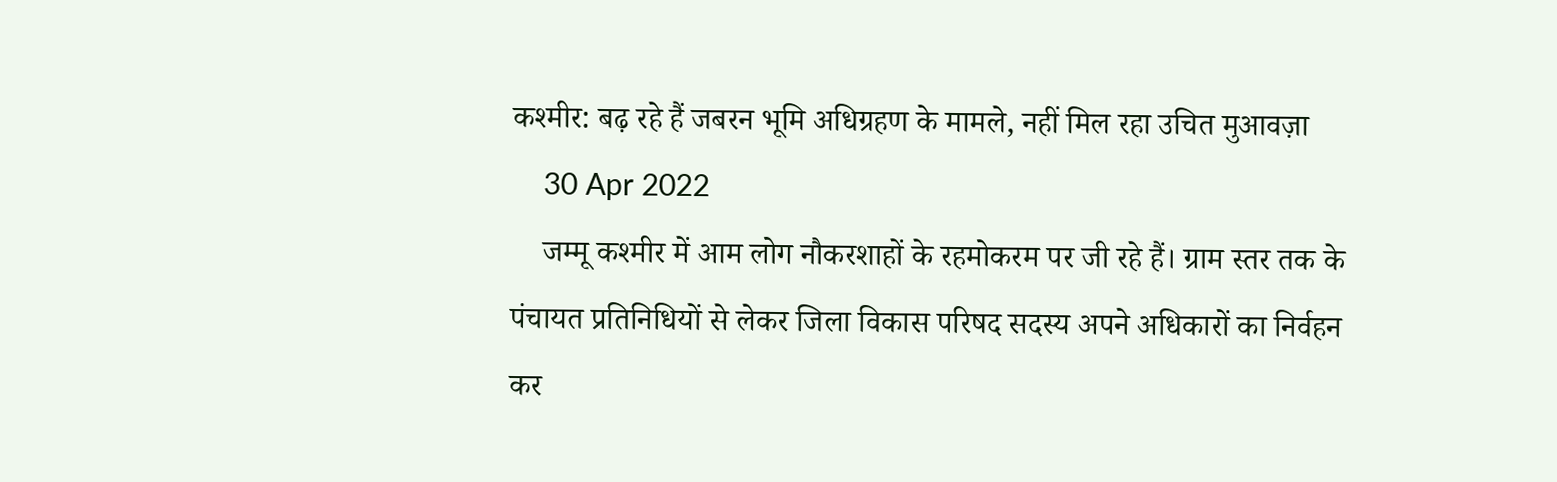कश्मीर: बढ़ रहे हैं जबरन भूमि अधिग्रहण के मामले, नहीं मिल रहा उचित मुआवज़ा
    30 Apr 2022
    जम्मू कश्मीर में आम लोग नौकरशाहों के रहमोकरम पर जी रहे हैं। ग्राम स्तर तक के पंचायत प्रतिनिधियों से लेकर जिला विकास परिषद सदस्य अपने अधिकारों का निर्वहन कर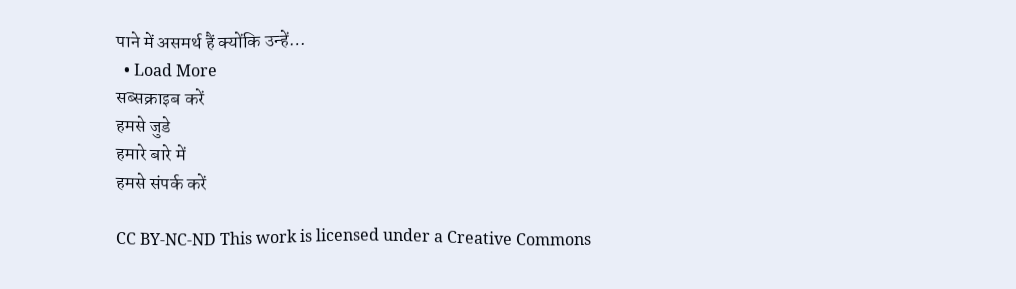पाने में असमर्थ हैं क्योंकि उन्हें…
  • Load More
सब्सक्राइब करें
हमसे जुडे
हमारे बारे में
हमसे संपर्क करें

CC BY-NC-ND This work is licensed under a Creative Commons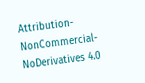Attribution-NonCommercial-NoDerivatives 4.0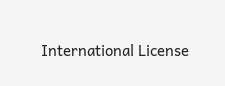International License